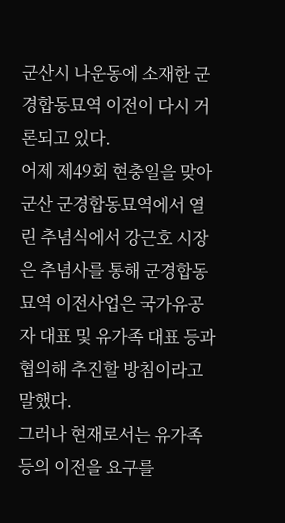군산시 나운동에 소재한 군경합동묘역 이전이 다시 거론되고 있다.
어제 제49회 현충일을 맞아 군산 군경합동묘역에서 열린 추념식에서 강근호 시장은 추념사를 통해 군경합동묘역 이전사업은 국가유공자 대표 및 유가족 대표 등과 협의해 추진할 방침이라고 말했다.
그러나 현재로서는 유가족 등의 이전을 요구를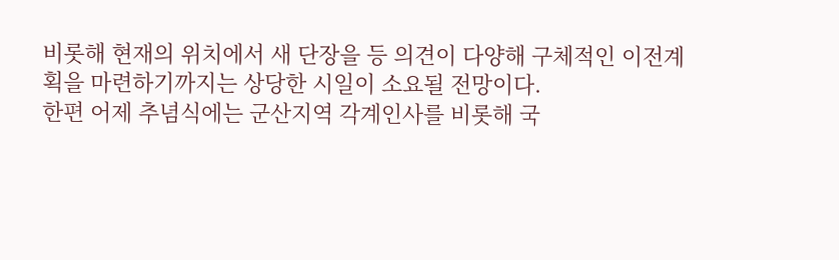비롯해 현재의 위치에서 새 단장을 등 의견이 다양해 구체적인 이전계획을 마련하기까지는 상당한 시일이 소요될 전망이다.
한편 어제 추념식에는 군산지역 각계인사를 비롯해 국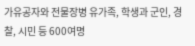가유공자와 전물장병 유가족, 학생과 군인, 경찰, 시민 등 600여명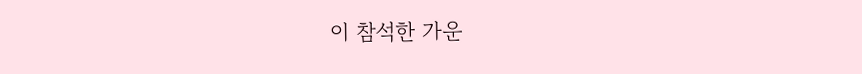이 참석한 가운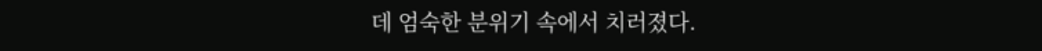데 엄숙한 분위기 속에서 치러졌다.